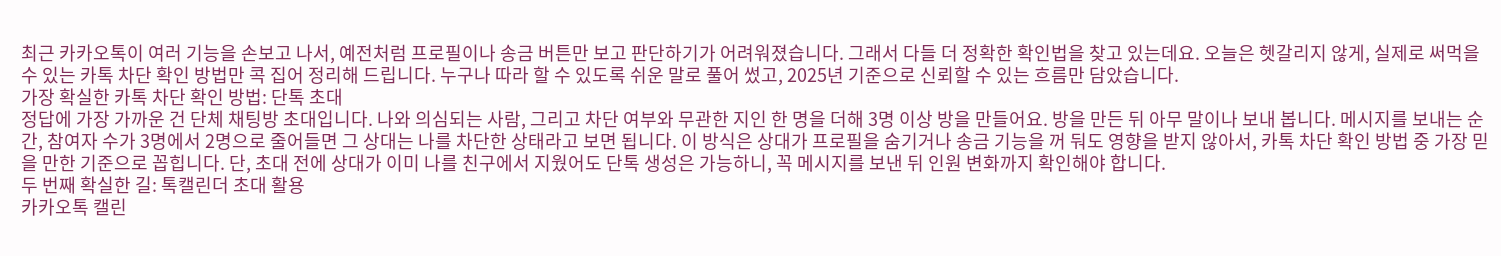최근 카카오톡이 여러 기능을 손보고 나서, 예전처럼 프로필이나 송금 버튼만 보고 판단하기가 어려워졌습니다. 그래서 다들 더 정확한 확인법을 찾고 있는데요. 오늘은 헷갈리지 않게, 실제로 써먹을 수 있는 카톡 차단 확인 방법만 콕 집어 정리해 드립니다. 누구나 따라 할 수 있도록 쉬운 말로 풀어 썼고, 2025년 기준으로 신뢰할 수 있는 흐름만 담았습니다.
가장 확실한 카톡 차단 확인 방법: 단톡 초대
정답에 가장 가까운 건 단체 채팅방 초대입니다. 나와 의심되는 사람, 그리고 차단 여부와 무관한 지인 한 명을 더해 3명 이상 방을 만들어요. 방을 만든 뒤 아무 말이나 보내 봅니다. 메시지를 보내는 순간, 참여자 수가 3명에서 2명으로 줄어들면 그 상대는 나를 차단한 상태라고 보면 됩니다. 이 방식은 상대가 프로필을 숨기거나 송금 기능을 꺼 둬도 영향을 받지 않아서, 카톡 차단 확인 방법 중 가장 믿을 만한 기준으로 꼽힙니다. 단, 초대 전에 상대가 이미 나를 친구에서 지웠어도 단톡 생성은 가능하니, 꼭 메시지를 보낸 뒤 인원 변화까지 확인해야 합니다.
두 번째 확실한 길: 톡캘린더 초대 활용
카카오톡 캘린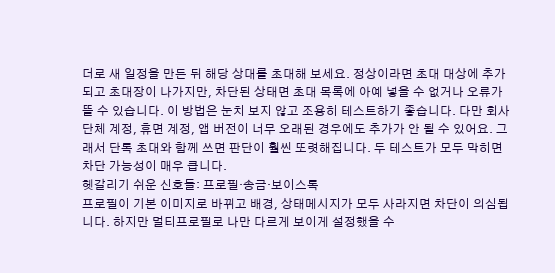더로 새 일정을 만든 뒤 해당 상대를 초대해 보세요. 정상이라면 초대 대상에 추가되고 초대장이 나가지만, 차단된 상태면 초대 목록에 아예 넣을 수 없거나 오류가 뜰 수 있습니다. 이 방법은 눈치 보지 않고 조용히 테스트하기 좋습니다. 다만 회사 단체 계정, 휴면 계정, 앱 버전이 너무 오래된 경우에도 추가가 안 될 수 있어요. 그래서 단톡 초대와 함께 쓰면 판단이 훨씬 또렷해집니다. 두 테스트가 모두 막히면 차단 가능성이 매우 큽니다.
헷갈리기 쉬운 신호들: 프로필·송금·보이스톡
프로필이 기본 이미지로 바뀌고 배경, 상태메시지가 모두 사라지면 차단이 의심됩니다. 하지만 멀티프로필로 나만 다르게 보이게 설정했을 수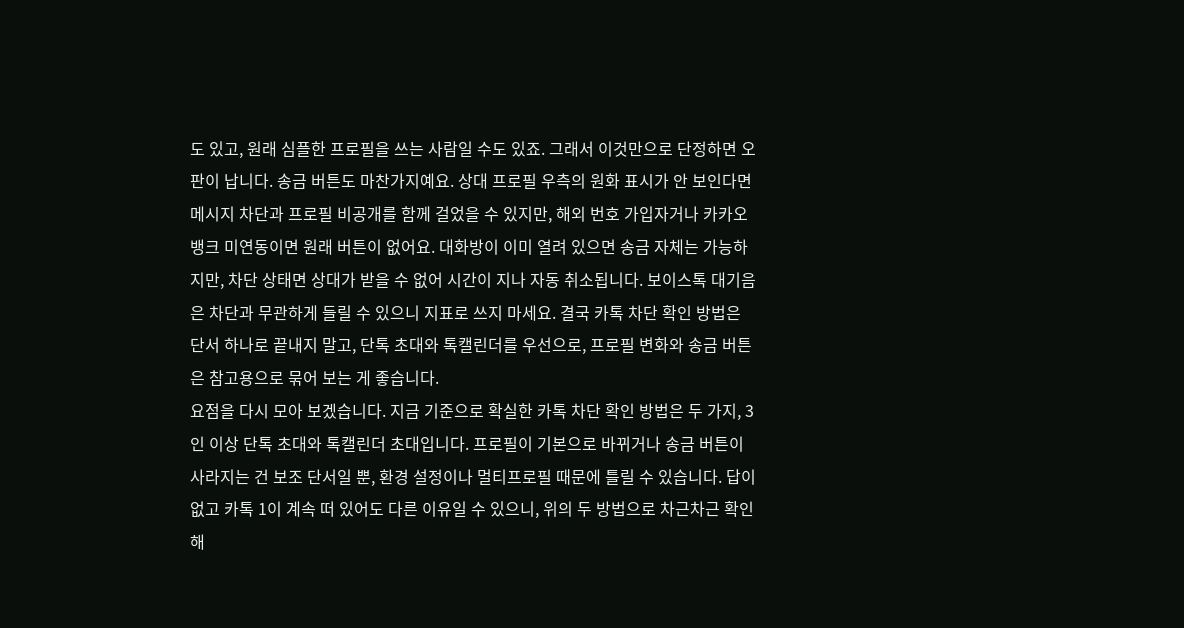도 있고, 원래 심플한 프로필을 쓰는 사람일 수도 있죠. 그래서 이것만으로 단정하면 오판이 납니다. 송금 버튼도 마찬가지예요. 상대 프로필 우측의 원화 표시가 안 보인다면 메시지 차단과 프로필 비공개를 함께 걸었을 수 있지만, 해외 번호 가입자거나 카카오뱅크 미연동이면 원래 버튼이 없어요. 대화방이 이미 열려 있으면 송금 자체는 가능하지만, 차단 상태면 상대가 받을 수 없어 시간이 지나 자동 취소됩니다. 보이스톡 대기음은 차단과 무관하게 들릴 수 있으니 지표로 쓰지 마세요. 결국 카톡 차단 확인 방법은 단서 하나로 끝내지 말고, 단톡 초대와 톡캘린더를 우선으로, 프로필 변화와 송금 버튼은 참고용으로 묶어 보는 게 좋습니다.
요점을 다시 모아 보겠습니다. 지금 기준으로 확실한 카톡 차단 확인 방법은 두 가지, 3인 이상 단톡 초대와 톡캘린더 초대입니다. 프로필이 기본으로 바뀌거나 송금 버튼이 사라지는 건 보조 단서일 뿐, 환경 설정이나 멀티프로필 때문에 틀릴 수 있습니다. 답이 없고 카톡 1이 계속 떠 있어도 다른 이유일 수 있으니, 위의 두 방법으로 차근차근 확인해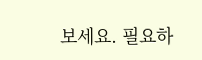보세요. 필요하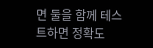면 둘을 함께 테스트하면 정확도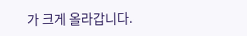가 크게 올라갑니다.